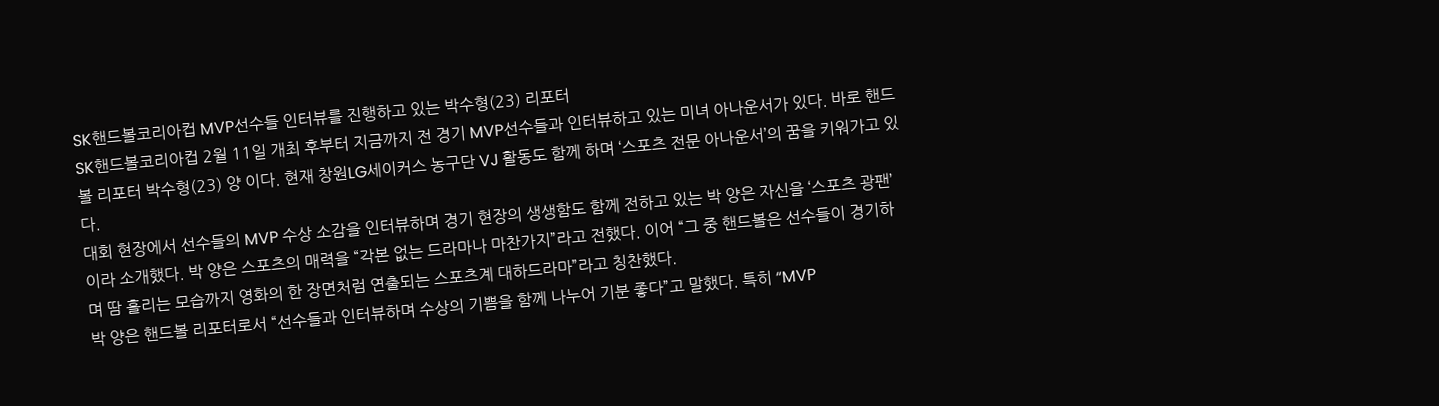SK핸드볼코리아컵 MVP선수들 인터뷰를 진행하고 있는 박수형(23) 리포터
SK핸드볼코리아컵 2월 11일 개최 후부터 지금까지 전 경기 MVP선수들과 인터뷰하고 있는 미녀 아나운서가 있다. 바로 핸드볼 리포터 박수형(23) 양 이다. 현재 창원LG세이커스 농구단 VJ 활동도 함께 하며 ‘스포츠 전문 아나운서’의 꿈을 키워가고 있다.
대회 현장에서 선수들의 MVP 수상 소감을 인터뷰하며 경기 현장의 생생함도 함께 전하고 있는 박 양은 자신을 ‘스포츠 광팬’이라 소개했다. 박 양은 스포츠의 매력을 “각본 없는 드라마나 마찬가지”라고 전했다. 이어 “그 중 핸드볼은 선수들이 경기하며 땀 흘리는 모습까지 영화의 한 장면처럼 연출되는 스포츠계 대하드라마”라고 칭찬했다.
박 양은 핸드볼 리포터로서 “선수들과 인터뷰하며 수상의 기쁨을 함께 나누어 기분 좋다”고 말했다. 특히 “MVP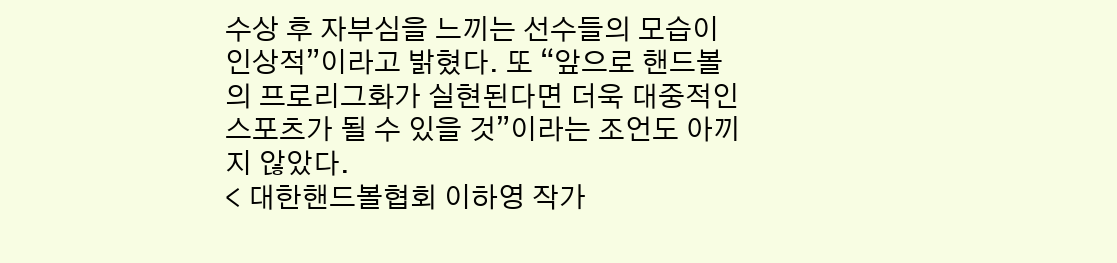수상 후 자부심을 느끼는 선수들의 모습이 인상적”이라고 밝혔다. 또 “앞으로 핸드볼의 프로리그화가 실현된다면 더욱 대중적인 스포츠가 될 수 있을 것”이라는 조언도 아끼지 않았다.
< 대한핸드볼협회 이하영 작가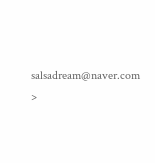salsadream@naver.com >